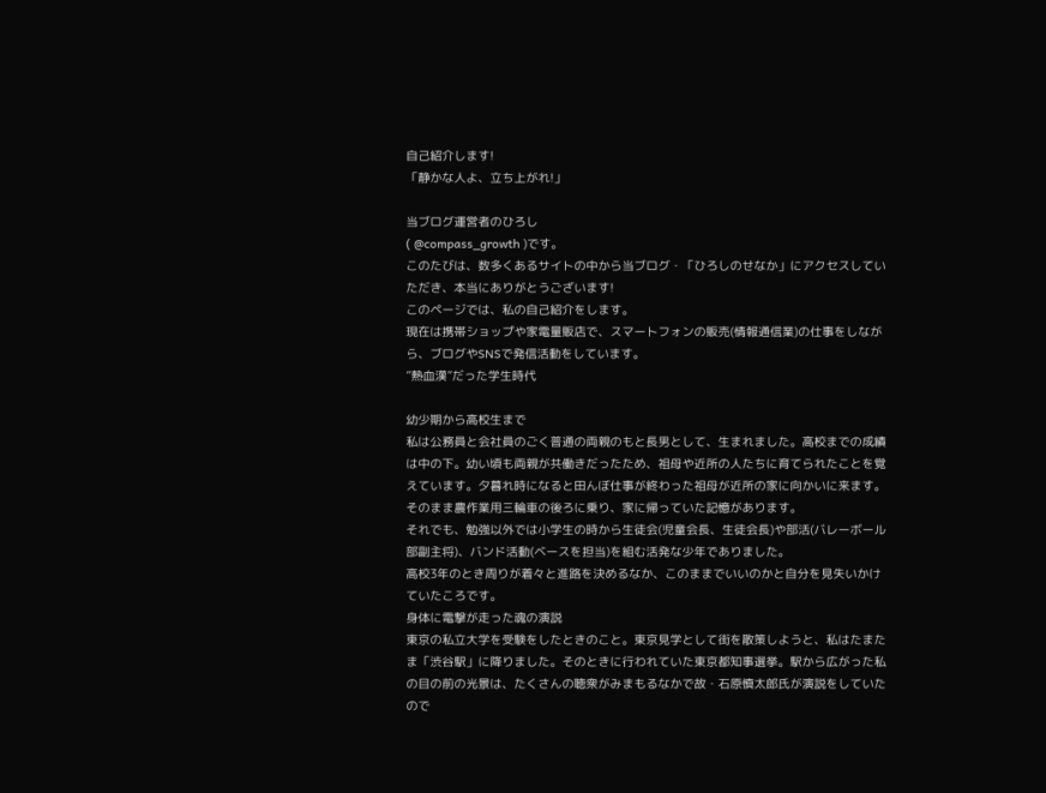自己紹介します!
「静かな人よ、立ち上がれ!」

当ブログ運営者のひろし
( @compass_growth )です。
このたびは、数多くあるサイトの中から当ブログ・「ひろしのせなか」にアクセスしていただき、本当にありがとうございます!
このページでは、私の自己紹介をします。
現在は携帯ショップや家電量販店で、スマートフォンの販売(情報通信業)の仕事をしながら、ブログやSNSで発信活動をしています。
”熱血漢”だった学生時代

幼少期から高校生まで
私は公務員と会社員のごく普通の両親のもと長男として、生まれました。高校までの成績は中の下。幼い頃も両親が共働きだったため、祖母や近所の人たちに育てられたことを覚えています。夕暮れ時になると田んぼ仕事が終わった祖母が近所の家に向かいに来ます。そのまま農作業用三輪車の後ろに乗り、家に帰っていた記憶があります。
それでも、勉強以外では小学生の時から生徒会(児童会長、生徒会長)や部活(バレーボール部副主将)、バンド活動(ベースを担当)を組む活発な少年でありました。
高校3年のとき周りが着々と進路を決めるなか、このままでいいのかと自分を見失いかけていたころです。
身体に電撃が走った魂の演説
東京の私立大学を受験をしたときのこと。東京見学として街を散策しようと、私はたまたま「渋谷駅」に降りました。そのときに行われていた東京都知事選挙。駅から広がった私の目の前の光景は、たくさんの聴衆がみまもるなかで故・石原慎太郎氏が演説をしていたので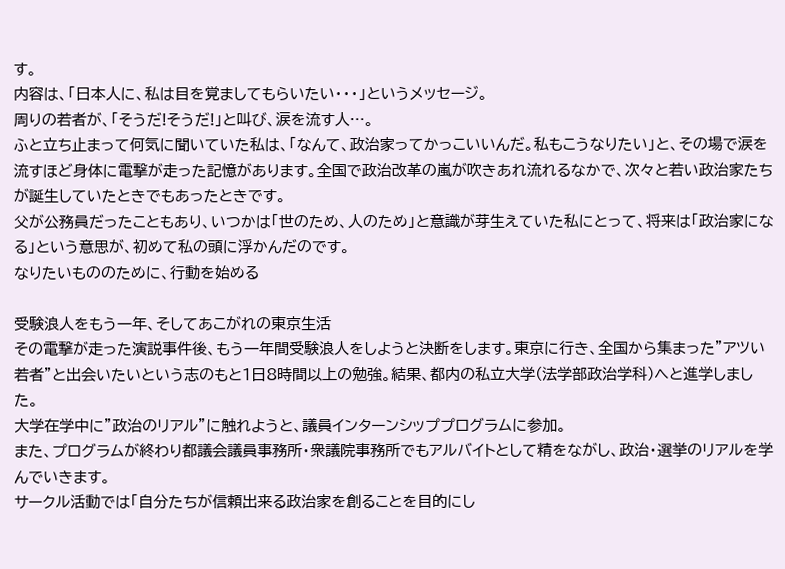す。
内容は、「日本人に、私は目を覚ましてもらいたい・・・」というメッセージ。
周りの若者が、「そうだ!そうだ!」と叫び、涙を流す人…。
ふと立ち止まって何気に聞いていた私は、「なんて、政治家ってかっこいいんだ。私もこうなりたい」と、その場で涙を流すほど身体に電撃が走った記憶があります。全国で政治改革の嵐が吹きあれ流れるなかで、次々と若い政治家たちが誕生していたときでもあったときです。
父が公務員だったこともあり、いつかは「世のため、人のため」と意識が芽生えていた私にとって、将来は「政治家になる」という意思が、初めて私の頭に浮かんだのです。
なりたいもののために、行動を始める

受験浪人をもう一年、そしてあこがれの東京生活
その電撃が走った演説事件後、もう一年間受験浪人をしようと決断をします。東京に行き、全国から集まった”アツい若者”と出会いたいという志のもと1日8時間以上の勉強。結果、都内の私立大学(法学部政治学科)へと進学しました。
大学在学中に”政治のリアル”に触れようと、議員インターンシッププログラムに参加。
また、プログラムが終わり都議会議員事務所・衆議院事務所でもアルバイトとして精をながし、政治・選挙のリアルを学んでいきます。
サークル活動では「自分たちが信頼出来る政治家を創ることを目的にし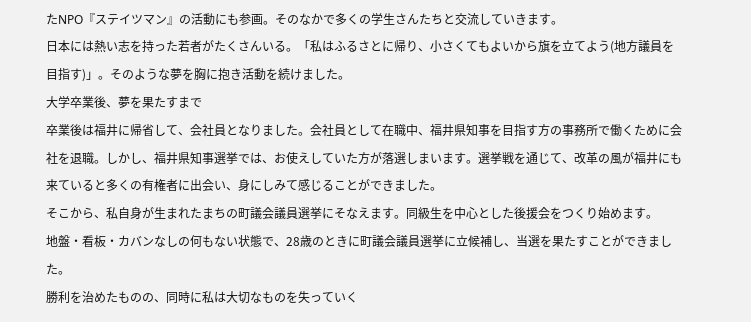たNPO『ステイツマン』の活動にも参画。そのなかで多くの学生さんたちと交流していきます。
日本には熱い志を持った若者がたくさんいる。「私はふるさとに帰り、小さくてもよいから旗を立てよう(地方議員を目指す)」。そのような夢を胸に抱き活動を続けました。
大学卒業後、夢を果たすまで
卒業後は福井に帰省して、会社員となりました。会社員として在職中、福井県知事を目指す方の事務所で働くために会社を退職。しかし、福井県知事選挙では、お使えしていた方が落選しまいます。選挙戦を通じて、改革の風が福井にも来ていると多くの有権者に出会い、身にしみて感じることができました。
そこから、私自身が生まれたまちの町議会議員選挙にそなえます。同級生を中心とした後援会をつくり始めます。
地盤・看板・カバンなしの何もない状態で、28歳のときに町議会議員選挙に立候補し、当選を果たすことができました。
勝利を治めたものの、同時に私は大切なものを失っていく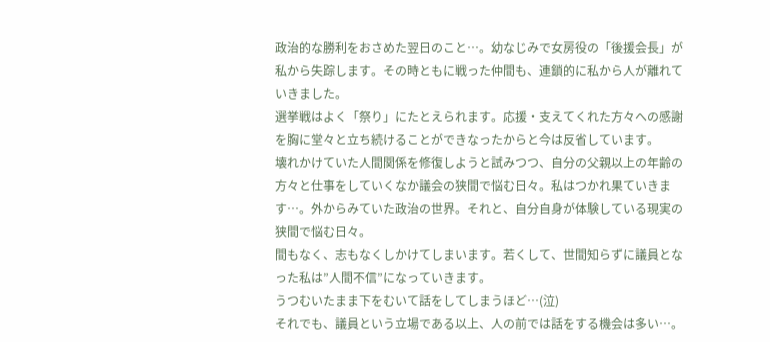政治的な勝利をおさめた翌日のこと…。幼なじみで女房役の「後援会長」が私から失踪します。その時ともに戦った仲間も、連鎖的に私から人が離れていきました。
選挙戦はよく「祭り」にたとえられます。応援・支えてくれた方々への感謝を胸に堂々と立ち続けることができなったからと今は反省しています。
壊れかけていた人間関係を修復しようと試みつつ、自分の父親以上の年齢の方々と仕事をしていくなか議会の狭間で悩む日々。私はつかれ果ていきます…。外からみていた政治の世界。それと、自分自身が体験している現実の狭間で悩む日々。
間もなく、志もなくしかけてしまいます。若くして、世間知らずに議員となった私は”人間不信”になっていきます。
うつむいたまま下をむいて話をしてしまうほど…(泣)
それでも、議員という立場である以上、人の前では話をする機会は多い…。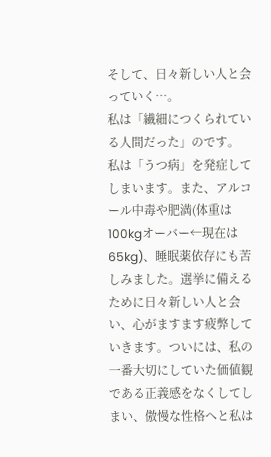そして、日々新しい人と会っていく…。
私は「繊細につくられている人間だった」のです。
私は「うつ病」を発症してしまいます。また、アルコール中毒や肥満(体重は100kgオーバー←現在は65kg)、睡眠薬依存にも苦しみました。選挙に備えるために日々新しい人と会い、心がますます疲弊していきます。ついには、私の一番大切にしていた価値観である正義感をなくしてしまい、傲慢な性格へと私は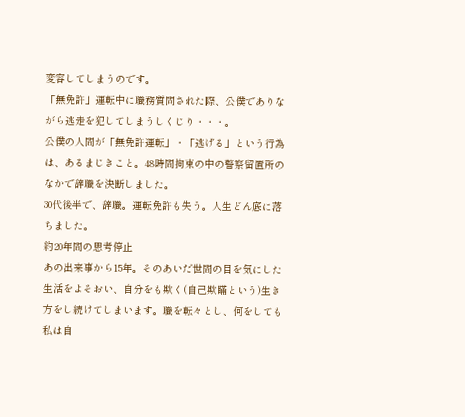変容してしまうのです。
「無免許」運転中に職務質問された際、公僕でありながら逃走を犯してしまうしくじり・・・。
公僕の人間が「無免許運転」・「逃げる」という行為は、あるまじきこと。48時間拘束の中の警察留置所のなかで辞職を決断しました。
30代後半で、辞職。運転免許も失う。人生どん底に落ちました。
約20年間の思考停止
あの出来事から15年。そのあいだ世間の目を気にした生活をよそおい、自分をも欺く(自己欺瞞という)生き方をし続けてしまいます。職を転々とし、何をしても私は自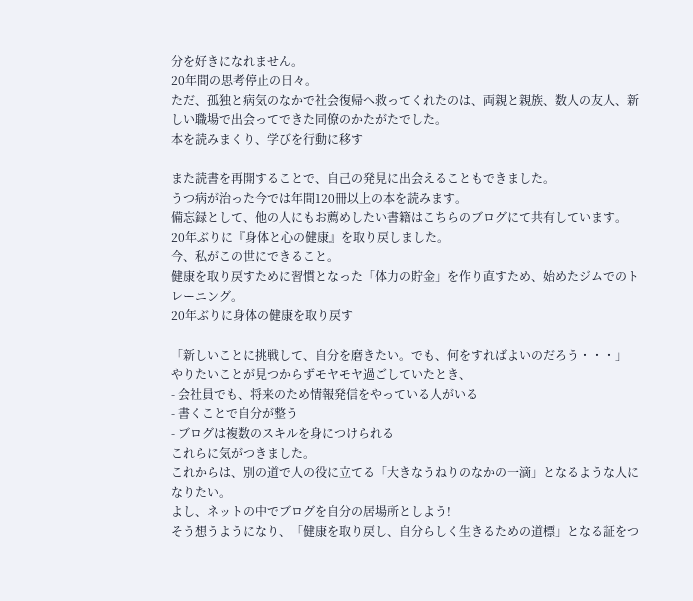分を好きになれません。
20年間の思考停止の日々。
ただ、孤独と病気のなかで社会復帰へ救ってくれたのは、両親と親族、数人の友人、新しい職場で出会ってできた同僚のかたがたでした。
本を読みまくり、学びを行動に移す

また読書を再開することで、自己の発見に出会えることもできました。
うつ病が治った今では年間120冊以上の本を読みます。
備忘録として、他の人にもお薦めしたい書籍はこちらのブログにて共有しています。
20年ぶりに『身体と心の健康』を取り戻しました。
今、私がこの世にできること。
健康を取り戻すために習慣となった「体力の貯金」を作り直すため、始めたジムでのトレーニング。
20年ぶりに身体の健康を取り戻す

「新しいことに挑戦して、自分を磨きたい。でも、何をすればよいのだろう・・・」
やりたいことが見つからずモヤモヤ過ごしていたとき、
- 会社員でも、将来のため情報発信をやっている人がいる
- 書くことで自分が整う
- ブログは複数のスキルを身につけられる
これらに気がつきました。
これからは、別の道で人の役に立てる「大きなうねりのなかの一滴」となるような人になりたい。
よし、ネットの中でブログを自分の居場所としよう!
そう想うようになり、「健康を取り戻し、自分らしく生きるための道標」となる証をつ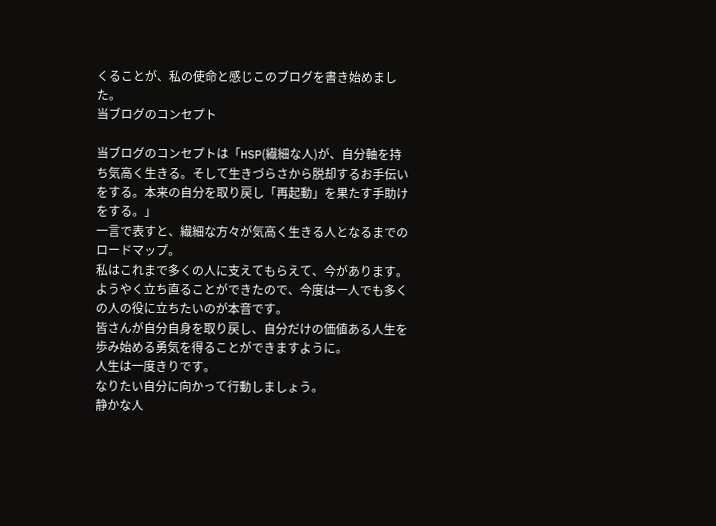くることが、私の使命と感じこのブログを書き始めました。
当ブログのコンセプト

当ブログのコンセプトは「HSP(繊細な人)が、自分軸を持ち気高く生きる。そして生きづらさから脱却するお手伝いをする。本来の自分を取り戻し「再起動」を果たす手助けをする。」
一言で表すと、繊細な方々が気高く生きる人となるまでのロードマップ。
私はこれまで多くの人に支えてもらえて、今があります。
ようやく立ち直ることができたので、今度は一人でも多くの人の役に立ちたいのが本音です。
皆さんが自分自身を取り戻し、自分だけの価値ある人生を歩み始める勇気を得ることができますように。
人生は一度きりです。
なりたい自分に向かって行動しましょう。
静かな人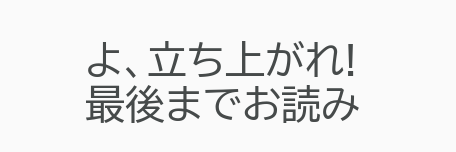よ、立ち上がれ!
最後までお読み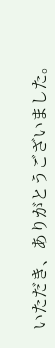いただき、ありがとうございました。